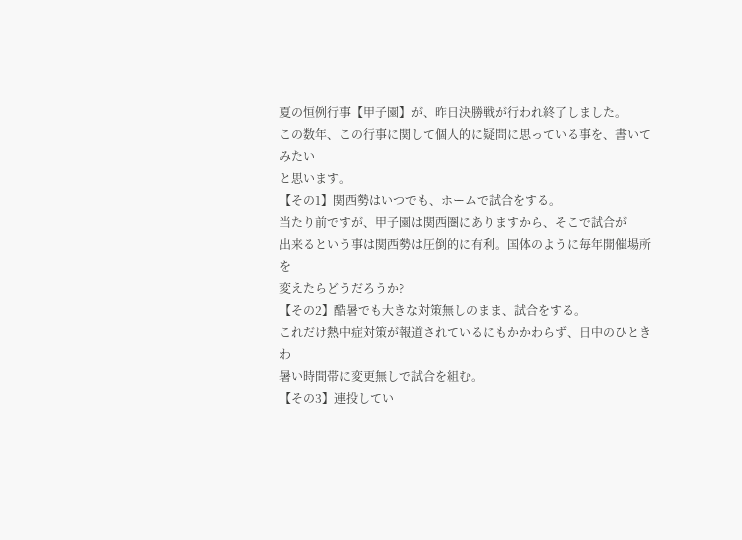夏の恒例行事【甲子園】が、昨日決勝戦が行われ終了しました。
この数年、この行事に関して個人的に疑問に思っている事を、書いてみたい
と思います。
【その1】関西勢はいつでも、ホームで試合をする。
当たり前ですが、甲子園は関西圏にありますから、そこで試合が
出来るという事は関西勢は圧倒的に有利。国体のように毎年開催場所を
変えたらどうだろうか?
【その2】酷暑でも大きな対策無しのまま、試合をする。
これだけ熱中症対策が報道されているにもかかわらず、日中のひときわ
暑い時間帯に変更無しで試合を組む。
【その3】連投してい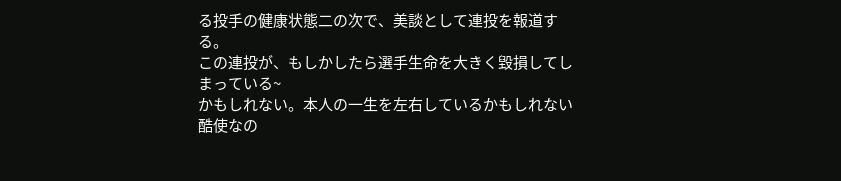る投手の健康状態二の次で、美談として連投を報道する。
この連投が、もしかしたら選手生命を大きく毀損してしまっている~
かもしれない。本人の一生を左右しているかもしれない酷使なの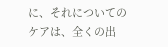に、それについての
ケアは、全くの出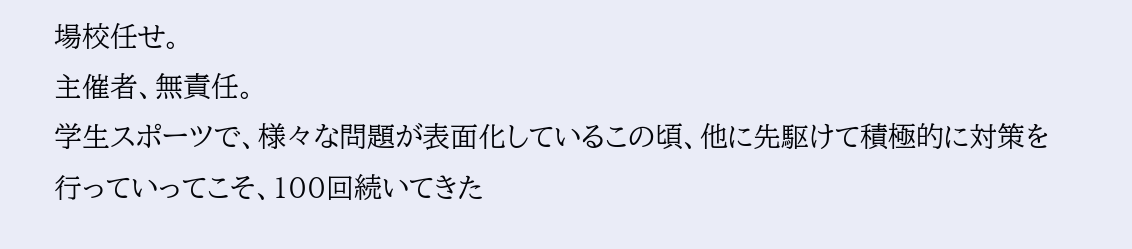場校任せ。
主催者、無責任。
学生スポーツで、様々な問題が表面化しているこの頃、他に先駆けて積極的に対策を
行っていってこそ、100回続いてきた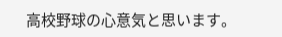高校野球の心意気と思います。